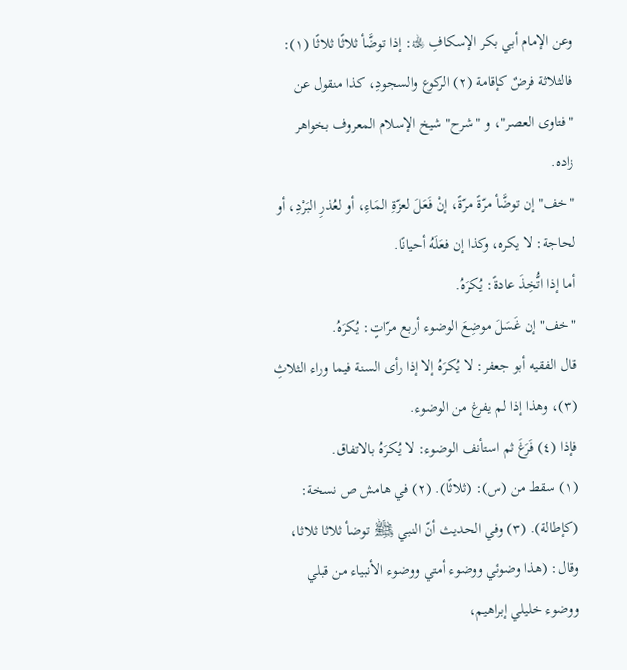وعن الإمام أبي بكر الإسكافِ ﵀: إذا توضَّأ ثلاثًا ثلاثًا (١): فالثلاثة فرضٌ كإقامة (٢) الركوع والسجودِ، كذا منقول عن "فتاوى العصر"، و "شرح" شيخ الإسلام المعروف بخواهر زاده.
"خف" إن توضَّأ مرّةً مرّةً، إنْ فَعَلَ لعزّةِ المَاءِ، أو لعُذرِ البَرْدِ، أو لحاجة: لا يكره، وكذا إن فعَلَهُ أحيانًا.
أما إذا اتُّخِذَ عادةً: يُكرَهُ.
"خف" إن غَسَلَ موضِعَ الوضوء أربع مرّاتٍ: يُكرَهُ.
قال الفقيه أبو جعفر: لا يُكرَهُ إلا إذا رأى السنة فيما وراء الثلاثِ (٣)، وهذا إذا لم يفرغ من الوضوء.
فإذا (٤) فَرَغَ ثم استأنف الوضوء: لا يُكرَهُ بالاتفاق.
(١) سقط من (س): (ثلاثًا). (٢) في هامش ص نسخة: (كإطالة). (٣) وفي الحديث أنّ النبي ﵌ توضأ ثلاثا ثلاثا، وقال: (هذا وضوئي ووضوء أمتي ووضوء الأنبياء من قبلي ووضوء خليلي إبراهيم،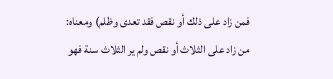فمن زاد على ذلك أو نقص فقد تعدى وظلم) ومعناه: من زاد على الثلاث أو نقص ولم ير الثلاث سنة فهو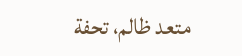متعد ظالم، تحفة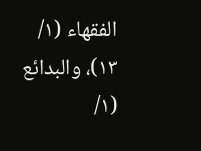الفقهاء (١/ ١٣)، والبدائع (١/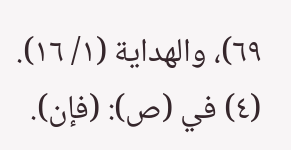٦٩)، والهداية (١/ ١٦). (٤) في (ص): (فإن).